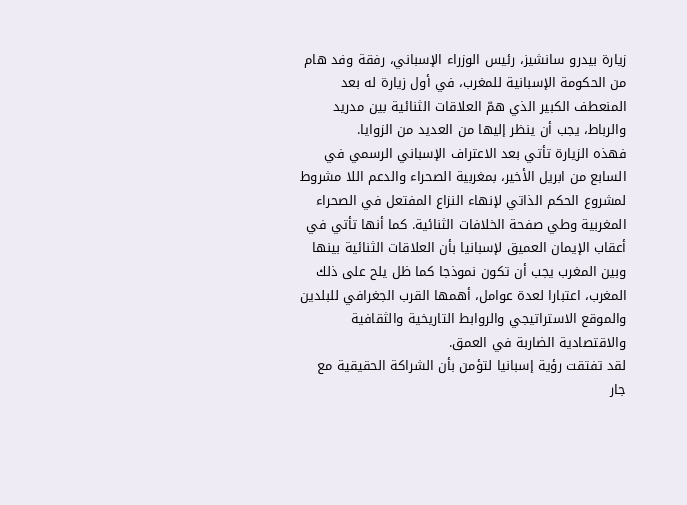زيارة بيدرو سانشيز، رئيس الوزراء الإسباني، رفقة وفد هام من الحكومة الإسبانية للمغرب، في أول زيارة له بعد المنعطف الكبير الذي همّ العلاقات الثنائية بين مدريد والرباط، يجب أن ينظر إليها من العديد من الزوايا.
فهذه الزيارة تأتي بعد الاعتراف الإسباني الرسمي في السابع من ابريل الأخير، بمغربية الصحراء والدعم اللا مشروط لمشروع الحكم الذاتي لإنهاء النزاع المفتعل في الصحراء المغربية وطي صفحة الخلافات الثنائية. كما أنها تأتي في أعقاب الإيمان العميق لإسبانيا بأن العلاقات الثنائية بينها وبين المغرب يجب أن تكون نموذجا كما ظل يلح على ذلك المغرب، اعتبارا لعدة عوامل، أهمها القرب الجغرافي للبلدين والموقع الاستراتيجي والروابط التاريخية والثقافية والاقتصادية الضاربة في العمق.
لقد تفتقت رؤية إسبانيا لتؤمن بأن الشراكة الحقيقية مع جار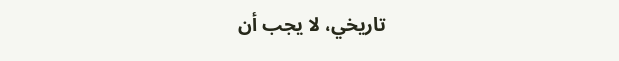تاريخي، لا يجب أن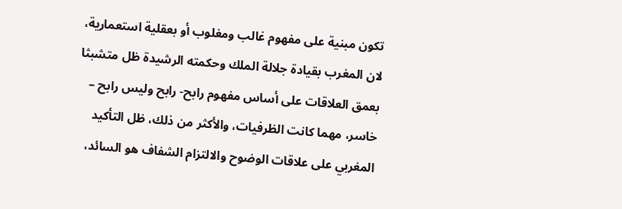تكون مبنية على مفهوم غالب ومغلوب أو بعقلية استعمارية، لان المغرب بقيادة جلالة الملك وحكمته الرشيدة ظل متشبثا بعمق العلاقات على أساس مفهوم رابح- رابح وليس رابح – خاسر، مهما كانت الظرفيات، والأكثر من ذلك، ظل التأكيد المغربي على علاقات الوضوح والالتزام الشفاف هو السائد،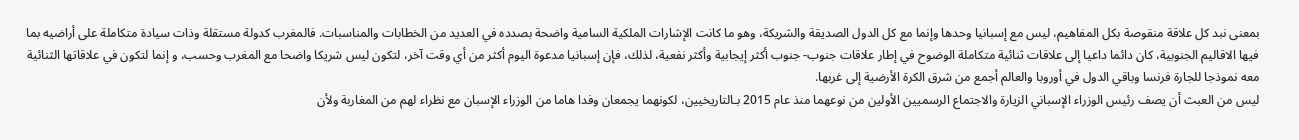بمعنى نبد كل علاقة منقوصة بكل المفاهيم، ليس مع إسبانيا وحدها وإنما مع كل الدول الصديقة والشريكة، وهو ما كانت الإشارات الملكية السامية واضحة بصدده في العديد من الخطابات والمناسبات. فالمغرب كدولة مستقلة وذات سيادة متكاملة على أراضيه بما فيها الاقاليم الجنوبية، كان دائما داعيا إلى علاقات ثنائية متكاملة الوضوح في إطار علاقات جنوب- جنوب أكثر إيجابية وأكثر نفعية، لذلك، فإن إسبانيا مدعوة اليوم أكثر من أي وقت آخر، لتكون ليس شريكا واضحا مع المغرب وحسب، و إنما لتكون في علاقاتها الثنائية معه نموذجا للجارة فرنسا وباقي الدول في أوروبا والعالم أجمع من شرق الكرة الأرضية إلى غربها.
ليس من العبث أن يصف رئيس الوزراء الإسباني الزيارة والاجتماع الرسميين الأولين من نوعهما منذ عام 2015 بـالتاريخيين، لكونهما يجمعان وفدا هاما من الوزراء الإسبان مع نظراء لهم من المغاربة ولأن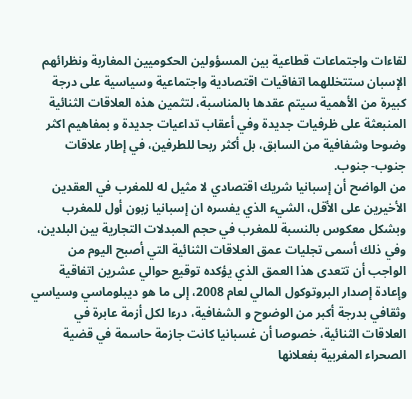لقاءات واجتماعات قطاعية بين المسؤولين الحكوميين المغاربة ونظرائهم الإسبان ستتخللهما اتفاقيات اقتصادية واجتماعية وسياسية على درجة كبيرة من الأهمية سيتم عقدها بالمناسبة، لتثمين هذه العلاقات الثنائية المنبعثة على ظرفيات جديدة وفي أعقاب تداعيات جديدة و بمفاهيم اكثر وضوحا وشفافية من السابق، بل أكثر ربحا للطرفين، في إطار علاقات جنوب- جنوب.
من الواضح أن إسبانيا شريك اقتصادي لا مثيل له للمغرب في العقدين الأخيرين على الأقل، الشيء الذي يفسره ان إسبانيا زبون أول للمغرب وبشكل معكوس بالنسبة للمغرب في حجم المبدلات التجارية بين البلدين، وفي ذلك أسمى تجليات عمق العلاقات الثنائية التي أصبح اليوم من الواجب أن تتعدى هذا العمق الذي يؤكده توقيع حوالي عشرين اتفاقية وإعادة إصدار البروتوكول المالي لعام 2008، إلى ما هو ديبلوماسي وسياسي وثقافي بدرجة أكبر من الوضوح و الشفافية، درءا لكل أزمة عابرة في العلاقات الثنائية، خصوصا أن غسبانيا كانت جازمة حاسمة في قضية الصحراء المغربية بغعلانها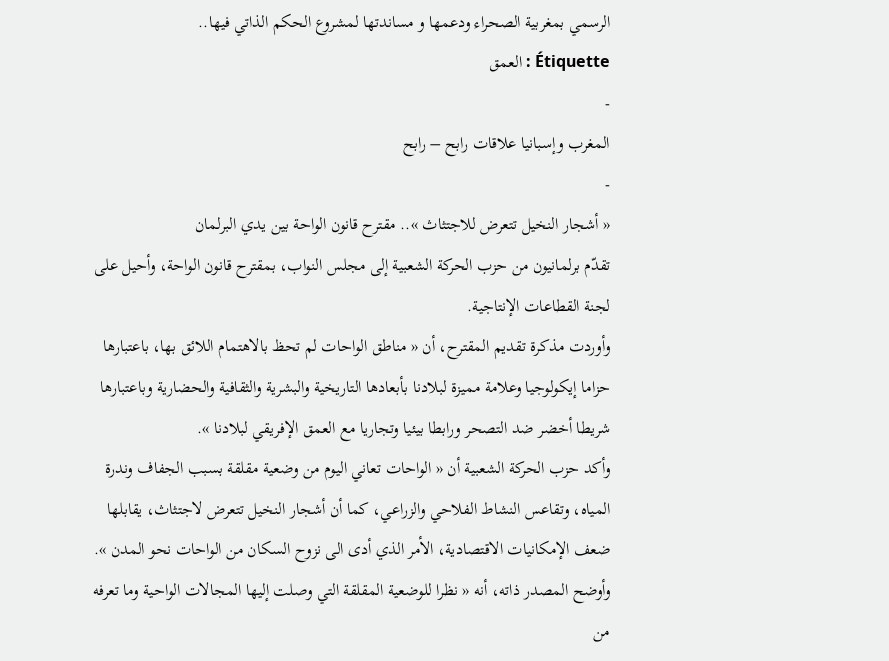الرسمي بمغربية الصحراء ودعمها و مساندتها لمشروع الحكم الذاتي فيها..
Étiquette : العمق
-
المغرب وإسبانيا علاقات رابح – رابح
-
« أشجار النخيل تتعرض للاجتثاث ».. مقترح قانون الواحة بين يدي البرلمان
تقدّم برلمانيون من حزب الحركة الشعبية إلى مجلس النواب، بمقترح قانون الواحة، وأحيل على لجنة القطاعات الإنتاجية.
وأوردت مذكرة تقديم المقترح، أن « مناطق الواحات لم تحظ بالاهتمام اللائق بها، باعتبارها حزاما إيكولوجيا وعلامة مميزة لبلادنا بأبعادها التاريخية والبشرية والثقافية والحضارية وباعتبارها شريطا أخضر ضد التصحر ورابطا بيئيا وتجاريا مع العمق الإفريقي لبلادنا ».
وأكد حزب الحركة الشعبية أن « الواحات تعاني اليوم من وضعية مقلقة بسبب الجفاف وندرة المياه، وتقاعس النشاط الفلاحي والزراعي، كما أن أشجار النخيل تتعرض لاجتثاث، يقابلها ضعف الإمكانيات الاقتصادية، الأمر الذي أدى الى نزوح السكان من الواحات نحو المدن ».
وأوضح المصدر ذاته، أنه « نظرا للوضعية المقلقة التي وصلت إليها المجالات الواحية وما تعرفه من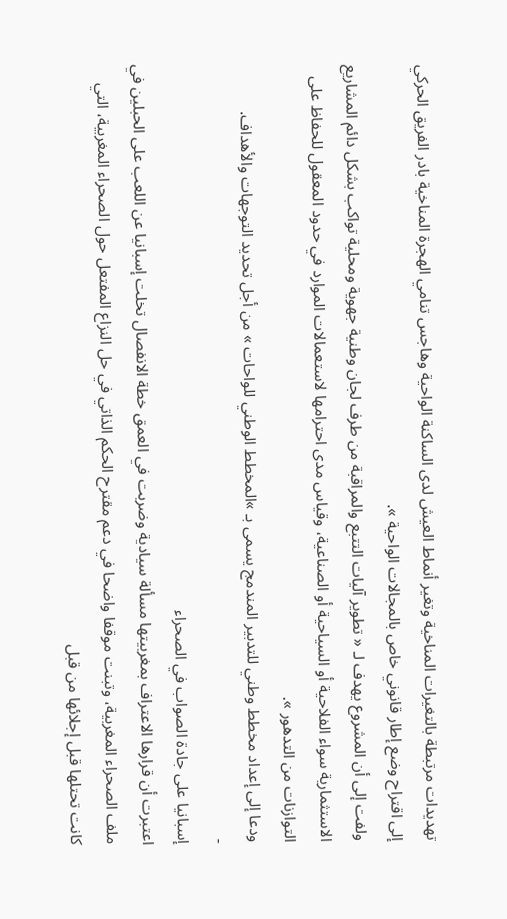تهديدات مرتبطة بالتغيرات المناخية وتغير أنماط العيش لدى الساكنة الواحية وهاجس تنامي الهجرة المناخية بادر الفريق الحركي إلى اقتراح وضع إطار قانوني خاص بالمجالات الواحية ».
ولفت إلى أن المشروع يهدف لـ « تطوير آليات التتبع والمراقبة من طرف لجان وطنية جهوية ومحلية تواكب بشكل دائم المشاريع الاستثمارية سواء الفلاحية أو السياحية أو الصناعية، وقياس مدى احترامها لاستعمالات الموارد في حدود المعقول للحفاظ على التوازنات من التدهور ».
ودعا إلى إعداد مخطط وطني للتدبير المندمج يسمى بـ »المخطط الوطني للواحات » من أجل تحديد التوجهات والأهداف.
-
إسبانيا على جادة الصواب في الصحراء
اعتبرت أن قرارها الاعتراف بمغربيتها مسألة سيادية وضربت في العمق خطة الانفصال تخلت إسبانيا عن اللعب على الحبلين في ملف الصحراء المغربية، وتبنت موقفا واضحا في دعم مقترح الحكم الذاتي في حل النزاع المفتعل حول الصحراء المغربية، التي كانت تحتلها قبل إجلائها من قبل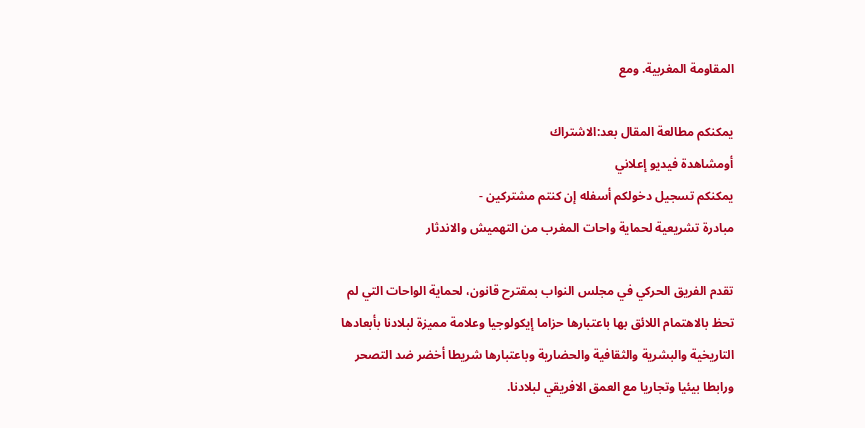المقاومة المغربية. ومع

يمكنكم مطالعة المقال بعد:الاشتراك
أومشاهدة فيديو إعلاني
يمكنكم تسجيل دخولكم أسفله إن كنتم مشتركين -
مبادرة تشريعية لحماية واحات المغرب من التهميش والاندثار

تقدم الفريق الحركي في مجلس النواب بمقترح قانون، لحماية الواحات التي لم تحظ بالاهتمام اللائق بها باعتبارها حزاما إيكولوجيا وعلامة مميزة لبلادنا بأبعادها التاريخية والبشرية والثقافية والحضارية وباعتبارها شريطا أخضر ضد التصحر ورابطا بيئيا وتجاريا مع العمق الافريقي لبلادنا.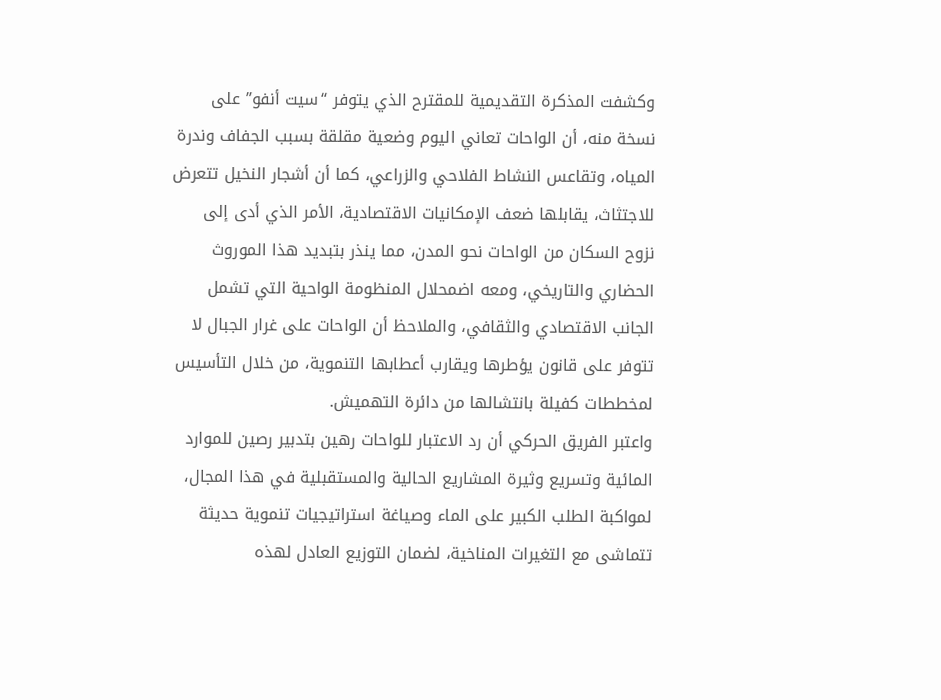وكشفت المذكرة التقديمية للمقترح الذي يتوفر “سيت أنفو” على نسخة منه، أن الواحات تعاني اليوم وضعية مقلقة بسبب الجفاف وندرة المياه، وتقاعس النشاط الفلاحي والزراعي، كما أن أشجار النخيل تتعرض للاجتثاث، يقابلها ضعف الإمكانيات الاقتصادية، الأمر الذي أدى إلى نزوح السكان من الواحات نحو المدن، مما ينذر بتبديد هذا الموروث الحضاري والتاريخي، ومعه اضمحلال المنظومة الواحية التي تشمل الجانب الاقتصادي والثقافي، والملاحظ أن الواحات على غرار الجبال لا تتوفر على قانون يؤطرها ويقارب أعطابها التنموية، من خلال التأسيس لمخططات كفيلة بانتشالها من دائرة التهميش.
واعتبر الفريق الحركي أن رد الاعتبار للواحات رهين بتدبير رصين للموارد المائية وتسريع وثيرة المشاريع الحالية والمستقبلية في هذا المجال، لمواكبة الطلب الكبير على الماء وصياغة استراتيجيات تنموية حديثة تتماشى مع التغيرات المناخية، لضمان التوزيع العادل لهذه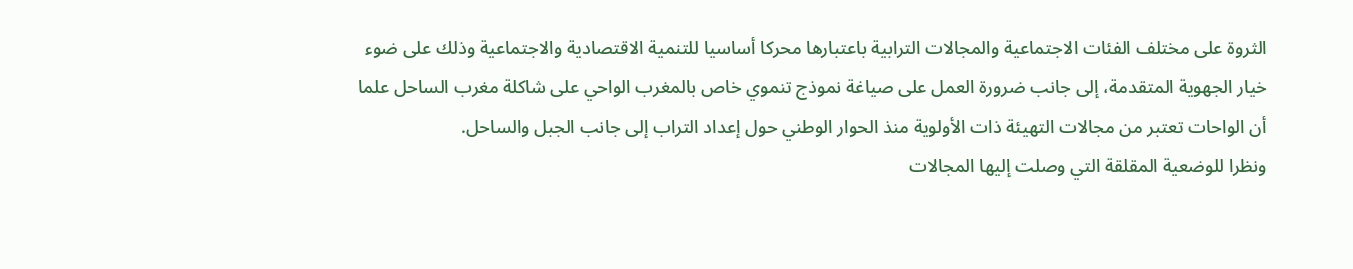الثروة على مختلف الفئات الاجتماعية والمجالات الترابية باعتبارها محركا أساسيا للتنمية الاقتصادية والاجتماعية وذلك على ضوء خيار الجهوية المتقدمة، إلى جانب ضرورة العمل على صياغة نموذج تنموي خاص بالمغرب الواحي على شاكلة مغرب الساحل علما أن الواحات تعتبر من مجالات التهيئة ذات الأولوية منذ الحوار الوطني حول إعداد التراب إلى جانب الجبل والساحل.
ونظرا للوضعية المقلقة التي وصلت إليها المجالات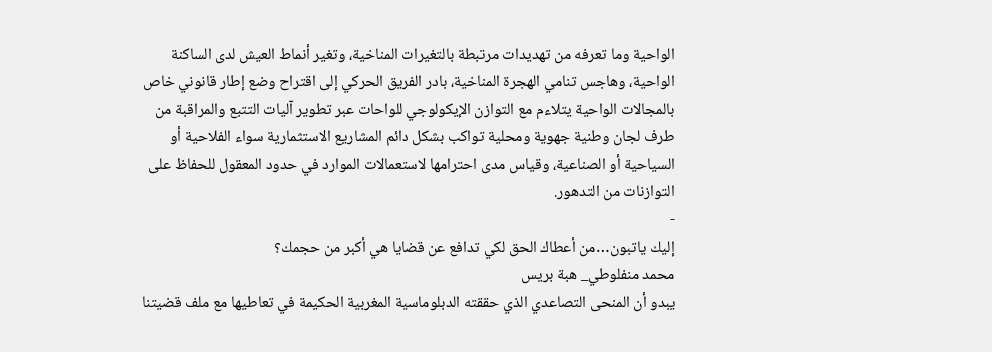الواحية وما تعرفه من تهديدات مرتبطة بالتغيرات المناخية، وتغير أنماط العيش لدى الساكنة الواحية، وهاجس تنامي الهجرة المناخية، بادر الفريق الحركي إلى اقتراح وضع إطار قانوني خاص بالمجالات الواحية يتلاءم مع التوازن الإيكولوجي للواحات عبر تطوير آليات التتبع والمراقبة من طرف لجان وطنية جهوية ومحلية تواكب بشكل دائم المشاريع الاستثمارية سواء الفلاحية أو السياحية أو الصناعية، وقياس مدى احترامها لاستعمالات الموارد في حدود المعقول للحفاظ على التوازنات من التدهور.
-
إليك ياتبون…من أعطاك الحق لكي تدافع عن قضايا هي أكبر من حجمك؟
محمد منفلوطي_ هبة بريس
يبدو أن المنحى التصاعدي الذي حققته الدبلوماسية المغربية الحكيمة في تعاطيها مع ملف قضيتنا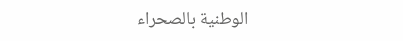الوطنية بالصحراء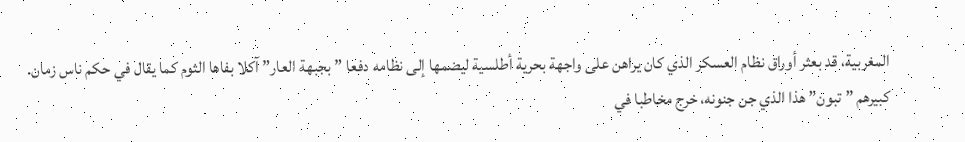المغربية، قد بعثر أوراق نظام العسكر الذي كان يراهن على واجهة بحرية أطلسية ليضمها إلى نظامه دفعا ” بجبهة العار” آكلا بفاها الثوم كما يقال في حكم ناس زمان.
كبيرهم ” تبون” هذا الذي جن جنونه، خرج مخاطبا في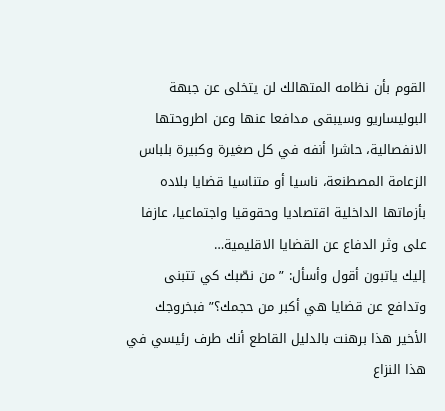القوم بأن نظامه المتهالك لن يتخلى عن جبهة البوليساريو وسيبقى مدافعا عنها وعن اطروحتها الانفصالية، حاشرا أنفه في كل صغيرة وكبيرة بلباس الزعامة المصطنعة، ناسيا أو متناسيا قضايا بلاده بأزماتها الداخلية اقتصاديا وحقوقيا واجتماعيا، عازفا على وثر الدفاع عن القضايا الاقليمية…
إليك ياتبون أقول وأسأل: ” من نصّبك كي تتبنى وتدافع عن قضايا هي أكبر من حجمك؟” فبخروجك الأخير هذا برهنت بالدليل القاطع أنك طرف رئيسي في هذا النزاع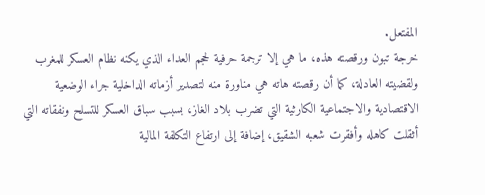المفتعل.
خرجة تبون ورقصته هذه، ما هي إلا ترجمة حرفية لحجم العداء الذي يكنه نظام العسكر للمغرب ولقضيته العادلة، كما أن رقصته هاته هي مناورة منه لتصدير أزماته الداخلية جراء الوضعية الاقتصادية والاجتماعية الكارثية التي تضرب بلاد الغاز، بسبب سباق العسكر للتسلح ونفقاته التي أثقلت كاهله وأفقرت شعبه الشقيق، إضافة إلى ارتفاع التكلفة المالية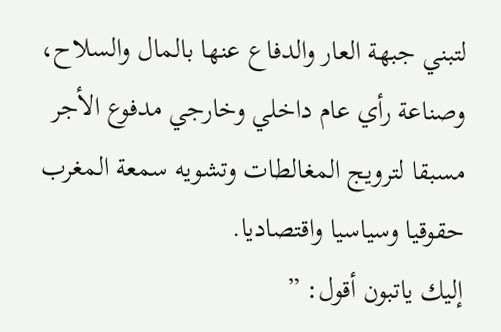لتبني جبهة العار والدفاع عنها بالمال والسلاح، وصناعة رأي عام داخلي وخارجي مدفوع الأجر مسبقا لترويج المغالطات وتشويه سمعة المغرب حقوقيا وسياسيا واقتصاديا.
إليك ياتبون أقول: ”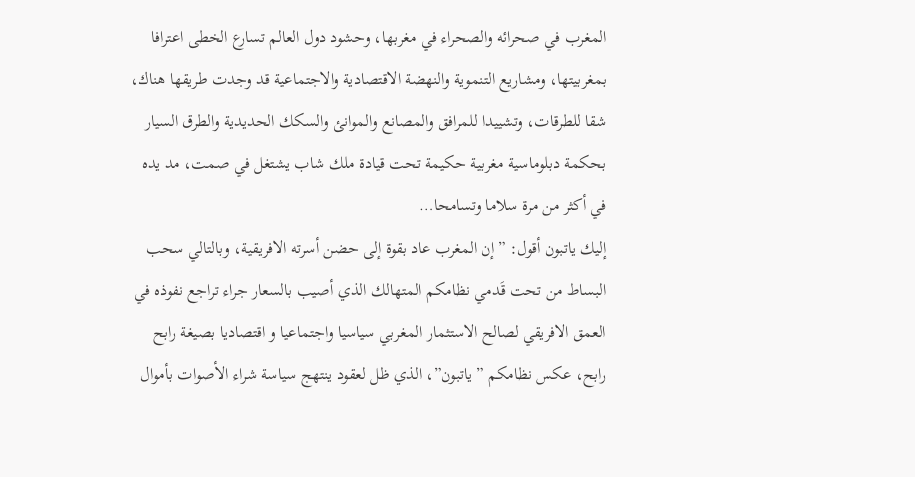المغرب في صحرائه والصحراء في مغربها، وحشود دول العالم تسارع الخطى اعترافا بمغربيتها، ومشاريع التنموية والنهضة الاقتصادية والاجتماعية قد وجدت طريقها هناك، شقا للطرقات، وتشييدا للمرافق والمصانع والموانئ والسكك الحديدية والطرق السيار بحكمة دبلوماسية مغربية حكيمة تحت قيادة ملك شاب يشتغل في صمت، مد يده في أكثر من مرة سلاما وتسامحا…
إليك ياتبون أقول: ” إن المغرب عاد بقوة إلى حضن أسرته الافريقية، وبالتالي سحب البساط من تحت قَدمي نظامكم المتهالك الذي أصيب بالسعار جراء تراجع نفوذه في العمق الافريقي لصالح الاستثمار المغربي سياسيا واجتماعيا و اقتصاديا بصيغة رابح رابح، عكس نظامكم ” ياتبون”، الذي ظل لعقود ينتهج سياسة شراء الأصوات بأموال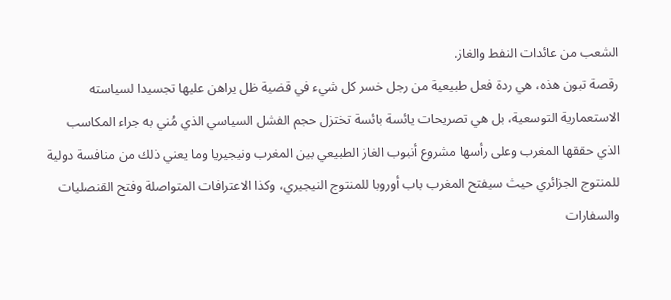الشعب من عائدات النفط والغاز.
رقصة تبون هذه، هي ردة فعل طبيعية من رجل خسر كل شيء في قضية ظل يراهن عليها تجسيدا لسياسته الاستعمارية التوسعية، بل هي تصريحات يائسة بائسة تختزل حجم الفشل السياسي الذي مُني به جراء المكاسب الذي حققها المغرب وعلى رأسها مشروع أنبوب الغاز الطبيعي بين المغرب ونيجيريا وما يعني ذلك من منافسة دولية للمنتوج الجزائري حيث سيفتح المغرب باب أوروبا للمنتوج النيجيري، وكذا الاعترافات المتواصلة وفتح القنصليات والسفارات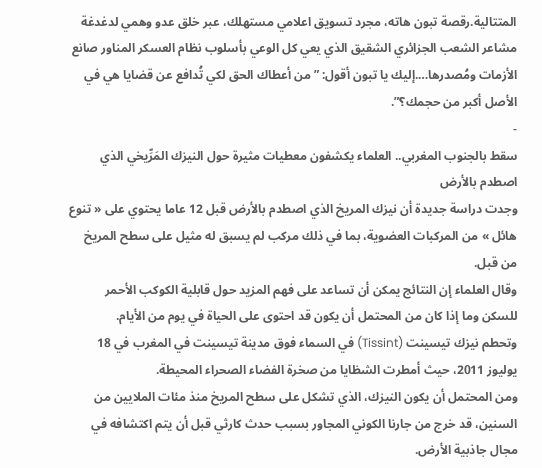المتتالية.رقصة تبون هاته، مجرد تسويق اعلامي مستهلك، عبر خلق عدو وهمي لدغدغة مشاعر الشعب الجزائري الشقيق الذي يعي كل الوعي بأسلوب نظام العسكر المناور صانع الأزمات ومُصدرها….إليك يا تبون أقول: ” من أعطاك الحق لكي تُدافع عن قضايا هي في الأصل أكبر من حجمك؟”.
-
سقط بالجنوب المغربي.. العلماء يكشفون معطيات مثيرة حول النيزك المَرِّيخي الذي اصطدم بالأرض
وجدت دراسة جديدة أن نيزك المريخ الذي اصطدم بالأرض قبل 12 عاما يحتوي على « تنوع هائل » من المركبات العضوية، بما في ذلك مركب لم يسبق له مثيل على سطح المريخ من قبل.
وقال العلماء إن النتائج يمكن أن تساعد على فهم المزيد حول قابلية الكوكب الأحمر للسكن وما إذا كان من المحتمل أن يكون قد احتوى على الحياة في يوم من الأيام.
وتحطم نيزك تيسينت (Tissint) في السماء فوق مدينة تيسينت في المغرب في 18 يوليوز 2011، حيث أمطرت الشظايا من صخرة الفضاء الصحراء المحيطة.
ومن المحتمل أن يكون النيزك، الذي تشكل على سطح المريخ منذ مئات الملايين من السنين، قد خرج من جارنا الكوني المجاور بسبب حدث كارثي قبل أن يتم اكتشافه في مجال جاذبية الأرض.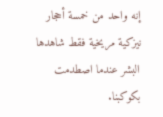إنه واحد من خمسة أحجار نيزكية مريخية فقط شاهدها البشر عندما اصطدمت بكوكبنا.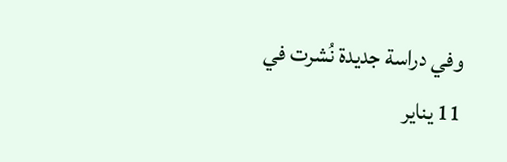وفي دراسة جديدة نُشرت في 11 يناير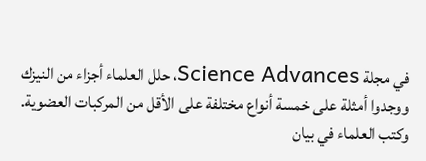في مجلة Science Advances، حلل العلماء أجزاء من النيزك ووجدوا أمثلة على خمسة أنواع مختلفة على الأقل من المركبات العضوية.
وكتب العلماء في بيان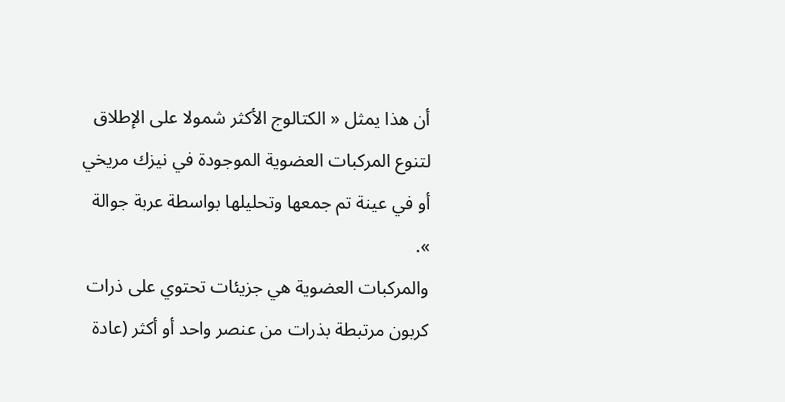أن هذا يمثل « الكتالوج الأكثر شمولا على الإطلاق لتنوع المركبات العضوية الموجودة في نيزك مريخي أو في عينة تم جمعها وتحليلها بواسطة عربة جوالة ».
والمركبات العضوية هي جزيئات تحتوي على ذرات كربون مرتبطة بذرات من عنصر واحد أو أكثر (عادة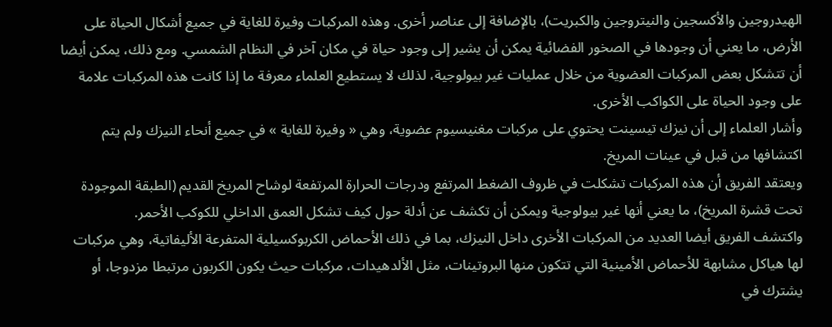الهيدروجين والأكسجين والنيتروجين والكبريت)، بالإضافة إلى عناصر أخرى. وهذه المركبات وفيرة للغاية في جميع أشكال الحياة على الأرض، ما يعني أن وجودها في الصخور الفضائية يمكن أن يشير إلى وجود حياة في مكان آخر في النظام الشمسي. ومع ذلك، يمكن أيضا أن تتشكل بعض المركبات العضوية من خلال عمليات غير بيولوجية، لذلك لا يستطيع العلماء معرفة ما إذا كانت هذه المركبات علامة على وجود الحياة على الكواكب الأخرى.
وأشار العلماء إلى أن نيزك تيسينت يحتوي على مركبات مغنيسيوم عضوية، وهي « وفيرة للغاية » في جميع أنحاء النيزك ولم يتم اكتشافها من قبل في عينات المريخ.
ويعتقد الفريق أن هذه المركبات تشكلت في ظروف الضغط المرتفع ودرجات الحرارة المرتفعة لوشاح المريخ القديم (الطبقة الموجودة تحت قشرة المريخ)، ما يعني أنها غير بيولوجية ويمكن أن تكشف عن أدلة حول كيف تشكل العمق الداخلي للكوكب الأحمر.
واكتشف الفريق أيضا العديد من المركبات الأخرى داخل النيزك، بما في ذلك الأحماض الكربوكسيلية المتفرعة الأليفاتية، وهي مركبات لها هياكل مشابهة للأحماض الأمينية التي تتكون منها البروتينات، مثل الألدهيدات، مركبات حيث يكون الكربون مرتبطا مزدوجا، أو يشترك في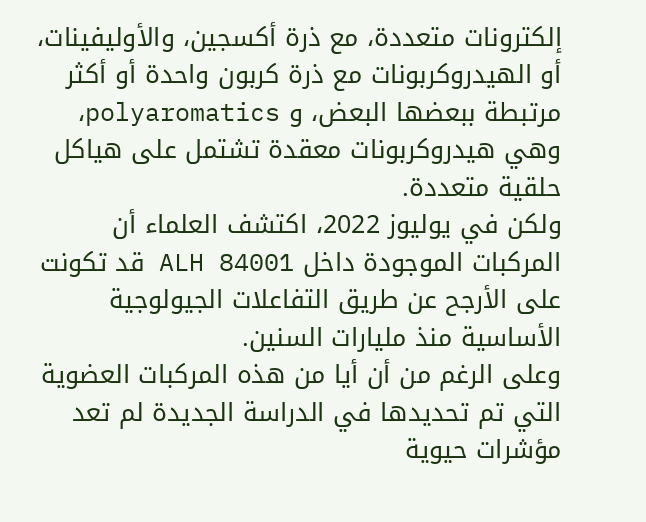إلكترونات متعددة، مع ذرة أكسجين، والأوليفينات، أو الهيدروكربونات مع ذرة كربون واحدة أو أكثر مرتبطة ببعضها البعض، و polyaromatics، وهي هيدروكربونات معقدة تشتمل على هياكل حلقية متعددة.
ولكن في يوليوز 2022، اكتشف العلماء أن المركبات الموجودة داخل ALH 84001 قد تكونت على الأرجح عن طريق التفاعلات الجيولوجية الأساسية منذ مليارات السنين.
وعلى الرغم من أن أيا من هذه المركبات العضوية التي تم تحديدها في الدراسة الجديدة لم تعد مؤشرات حيوية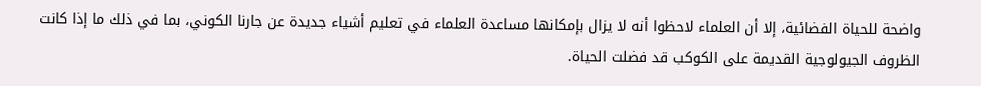واضحة للحياة الفضائية، إلا أن العلماء لاحظوا أنه لا يزال بإمكانها مساعدة العلماء في تعليم أشياء جديدة عن جارنا الكوني، بما في ذلك ما إذا كانت الظروف الجيولوجية القديمة على الكوكب قد فضلت الحياة.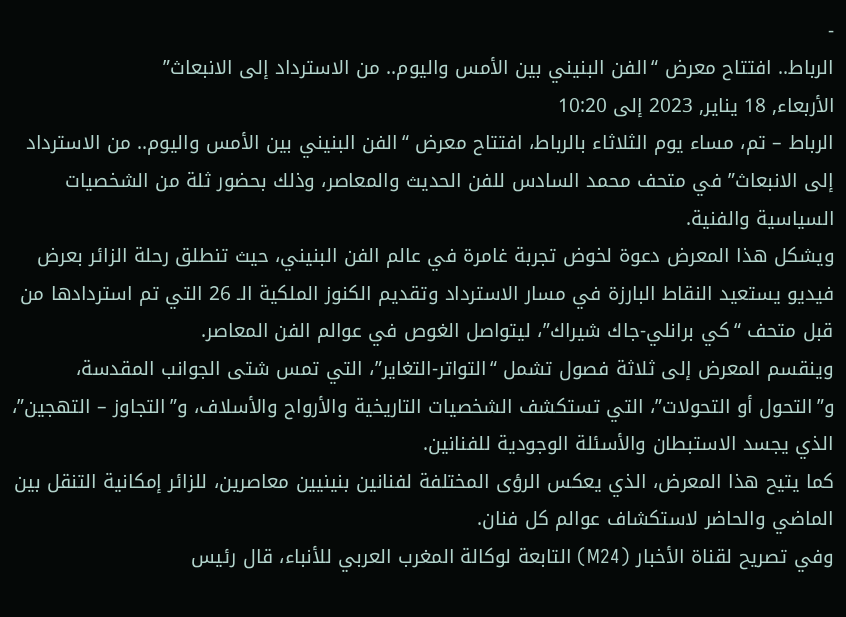-
الرباط.. افتتاح معرض “الفن البنيني بين الأمس واليوم.. من الاسترداد إلى الانبعاث”
الأربعاء, 18 يناير, 2023 إلى 10:20
الرباط – تم، مساء يوم الثلاثاء بالرباط، افتتاح معرض “الفن البنيني بين الأمس واليوم.. من الاسترداد إلى الانبعاث” في متحف محمد السادس للفن الحديث والمعاصر، وذلك بحضور ثلة من الشخصيات السياسية والفنية.
ويشكل هذا المعرض دعوة لخوض تجربة غامرة في عالم الفن البنيني، حيث تنطلق رحلة الزائر بعرض فيديو يستعيد النقاط البارزة في مسار الاسترداد وتقديم الكنوز الملكية الـ 26 التي تم استردادها من قبل متحف “كي برانلي-جاك شيراك”، ليتواصل الغوص في عوالم الفن المعاصر.
وينقسم المعرض إلى ثلاثة فصول تشمل “التواتر-التغاير”، التي تمس شتى الجوانب المقدسة، و”التحول أو التحولات”، التي تستكشف الشخصيات التاريخية والأرواح والأسلاف، و”التجاوز – التهجين”، الذي يجسد الاستبطان والأسئلة الوجودية للفنانين.
كما يتيح هذا المعرض، الذي يعكس الرؤى المختلفة لفنانين بنينيين معاصرين، للزائر إمكانية التنقل بين الماضي والحاضر لاستكشاف عوالم كل فنان.
وفي تصريح لقناة الأخبار (M24) التابعة لوكالة المغرب العربي للأنباء، قال رئيس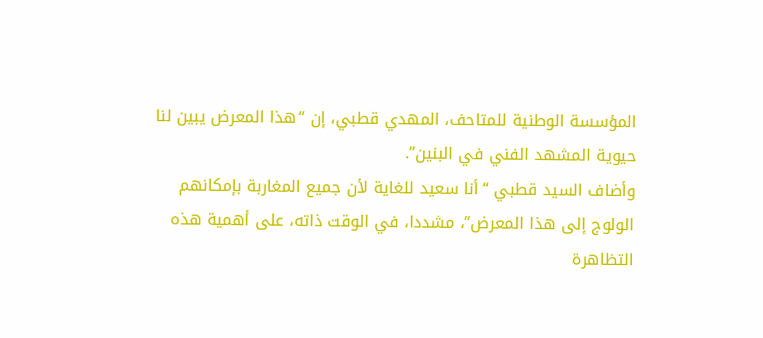المؤسسة الوطنية للمتاحف، المهدي قطبي، إن “هذا المعرض يبين لنا حيوية المشهد الفني في البنين”.
وأضاف السيد قطبي “أنا سعيد للغاية لأن جميع المغاربة بإمكانهم الولوج إلى هذا المعرض”، مشددا، في الوقت ذاته، على أهمية هذه التظاهرة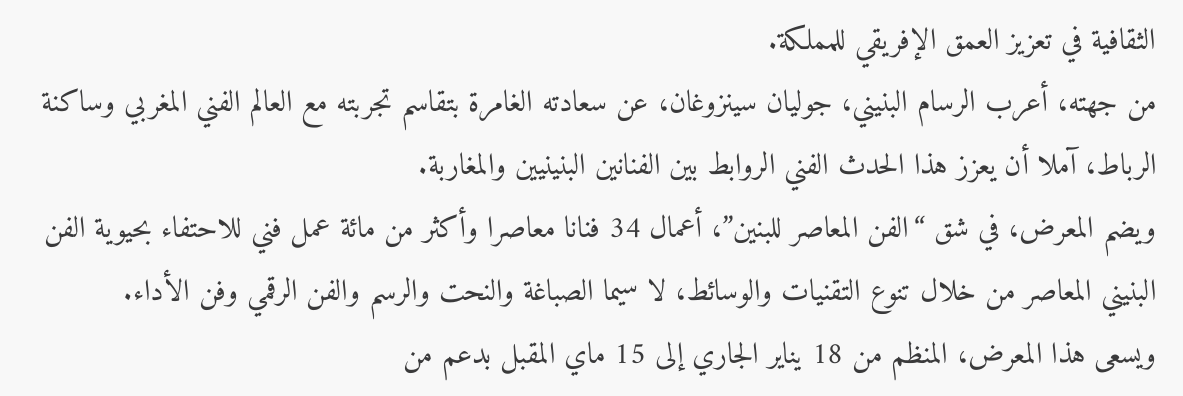الثقافية في تعزيز العمق الإفريقي للمملكة.
من جهته، أعرب الرسام البنيني، جوليان سينزوغان، عن سعادته الغامرة بتقاسم تجربته مع العالم الفني المغربي وساكنة الرباط، آملا أن يعزز هذا الحدث الفني الروابط بين الفنانين البنينيين والمغاربة.
ويضم المعرض، في شق “الفن المعاصر للبنين”، أعمال 34 فنانا معاصرا وأكثر من مائة عمل فني للاحتفاء بحيوية الفن البنيني المعاصر من خلال تنوع التقنيات والوسائط، لا سيما الصباغة والنحت والرسم والفن الرقمي وفن الأداء.
ويسعى هذا المعرض، المنظم من 18 يناير الجاري إلى 15 ماي المقبل بدعم من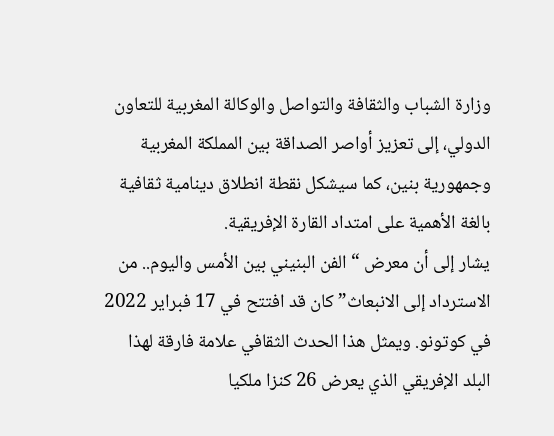وزارة الشباب والثقافة والتواصل والوكالة المغربية للتعاون الدولي، إلى تعزيز أواصر الصداقة بين المملكة المغربية وجمهورية بنين، كما سيشكل نقطة انطلاق دينامية ثقافية بالغة الأهمية على امتداد القارة الإفريقية.
يشار إلى أن معرض “الفن البنيني بين الأمس واليوم.. من الاسترداد إلى الانبعاث” كان قد افتتح في 17 فبراير 2022 في كوتونو. ويمثل هذا الحدث الثقافي علامة فارقة لهذا البلد الإفريقي الذي يعرض 26 كنزا ملكيا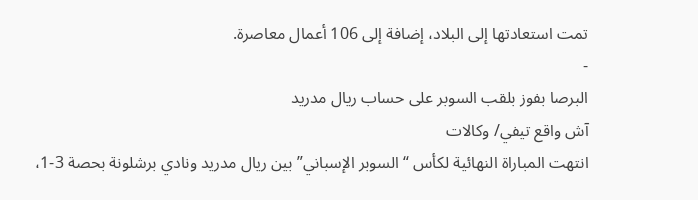تمت استعادتها إلى البلاد، إضافة إلى 106 أعمال معاصرة.
-
البرصا بفوز بلقب السوبر على حساب ريال مدريد
آش واقع تيفي/ وكالات
انتهت المباراة النهائية لكأس “السوبر الإسباني” بين ريال مدريد ونادي برشلونة بحصة 3-1،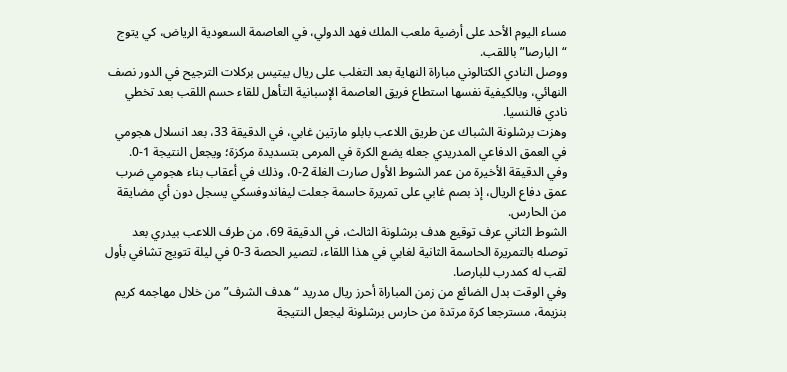مساء اليوم الأحد على أرضية ملعب الملك فهد الدولي، في العاصمة السعودية الرياض، كي يتوج “البارصا” باللقب.
ووصل النادي الكتالوني مباراة النهاية بعد التغلب على ريال بيتيس بركلات الترجيح في الدور نصف النهائي، وبالكيفية نفسها استطاع فريق العاصمة الإسبانية التأهل للقاء حسم اللقب بعد تخطي نادي فالنسيا.
وهزت برشلونة الشباك عن طريق اللاعب بابلو مارتين غابي، في الدقيقة 33، بعد انسلال هجومي في العمق الدفاعي المدريدي جعله يضع الكرة في المرمى بتسديدة مركزة؛ ويجعل النتيجة 1-0.
وفي الدقيقة الأخيرة من عمر الشوط الأول صارت الغلة 2-0، وذلك في أعقاب بناء هجومي ضرب عمق دفاع الريال، إذ بصم غابي على تمريرة حاسمة جعلت ليفاندوفسكي يسجل دون أي مضايقة من الحارس.
الشوط الثاني عرف توقيع هدف برشلونة الثالث، في الدقيقة 69، من طرف اللاعب بيدري بعد توصله بالتمريرة الحاسمة الثانية لغابي في هذا اللقاء، لتصير الحصة 3-0 في ليلة تتويج تشافي بأول لقب له كمدرب للبارصا.
وفي الوقت بدل الضائع من زمن المباراة أحرز ريال مدريد “هدف الشرف” من خلال مهاجمه كريم بنزيمة، مسترجعا كرة مرتدة من حارس برشلونة ليجعل النتيجة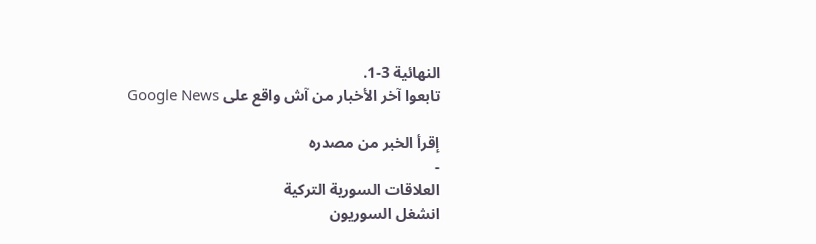النهائية 3-1.
تابعوا آخر الأخبار من آش واقع على Google News

إقرأ الخبر من مصدره
-
العلاقات السورية التركية
انشغل السوريون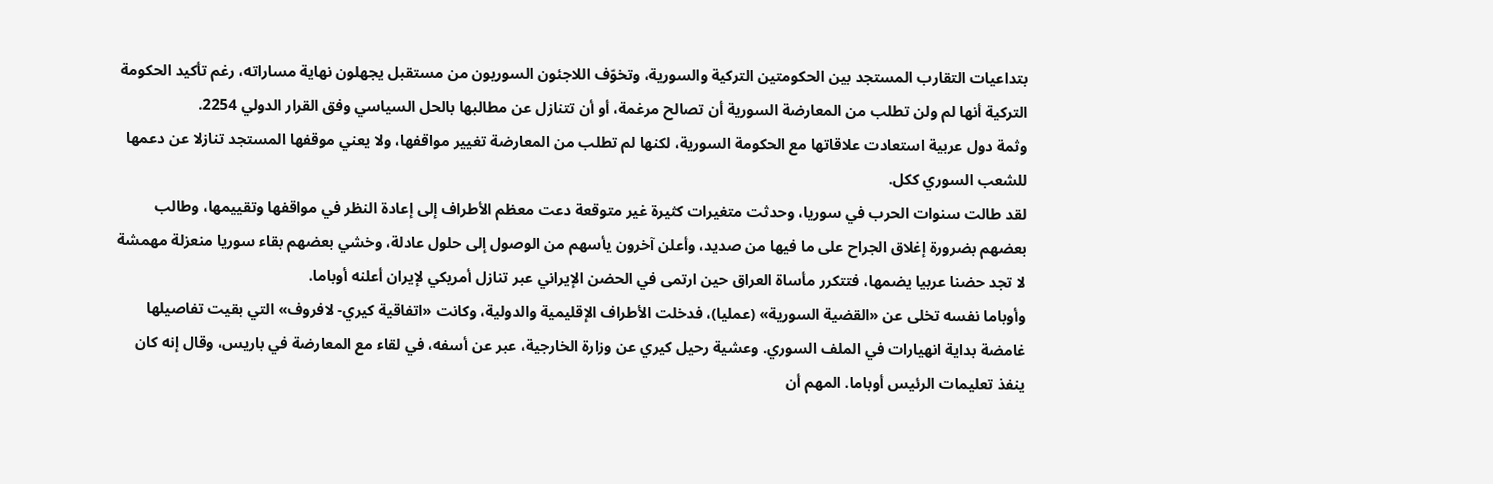بتداعيات التقارب المستجد بين الحكومتين التركية والسورية، وتخوّف اللاجئون السوريون من مستقبل يجهلون نهاية مساراته، رغم تأكيد الحكومة التركية أنها لم ولن تطلب من المعارضة السورية أن تصالح مرغمة، أو أن تتنازل عن مطالبها بالحل السياسي وفق القرار الدولي 2254.
وثمة دول عربية استعادت علاقاتها مع الحكومة السورية، لكنها لم تطلب من المعارضة تغيير مواقفها، ولا يعني موقفها المستجد تنازلا عن دعمها للشعب السوري ككل.
لقد طالت سنوات الحرب في سوريا، وحدثت متغيرات كثيرة غير متوقعة دعت معظم الأطراف إلى إعادة النظر في مواقفها وتقييمها، وطالب بعضهم بضرورة إغلاق الجراح على ما فيها من صديد، وأعلن آخرون يأسهم من الوصول إلى حلول عادلة، وخشي بعضهم بقاء سوريا منعزلة مهمشة لا تجد حضنا عربيا يضمها، فتتكرر مأساة العراق حين ارتمى في الحضن الإيراني عبر تنازل أمريكي لإيران أعلنه أوباما.
وأوباما نفسه تخلى عن «القضية السورية» (عمليا)، فدخلت الأطراف الإقليمية والدولية، وكانت «اتفاقية كيري- لافروف» التي بقيت تفاصيلها غامضة بداية انهيارات في الملف السوري. وعشية رحيل كيري عن وزارة الخارجية، عبر عن أسفه، في لقاء مع المعارضة في باريس، وقال إنه كان ينفذ تعليمات الرئيس أوباما. المهم أن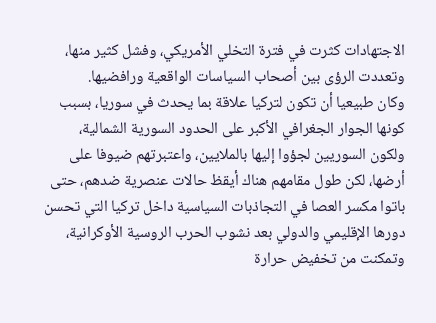الاجتهادات كثرت في فترة التخلي الأمريكي، وفشل كثير منها، وتعددت الرؤى بين أصحاب السياسات الواقعية ورافضيها.
وكان طبيعيا أن تكون لتركيا علاقة بما يحدث في سوريا، بسبب كونها الجوار الجغرافي الأكبر على الحدود السورية الشمالية، ولكون السوريين لجؤوا إليها بالملايين، واعتبرتهم ضيوفا على أرضها، لكن طول مقامهم هناك أيقظ حالات عنصرية ضدهم، حتى باتوا مكسر العصا في التجاذبات السياسية داخل تركيا التي تحسن دورها الإقليمي والدولي بعد نشوب الحرب الروسية الأوكرانية، وتمكنت من تخفيض حرارة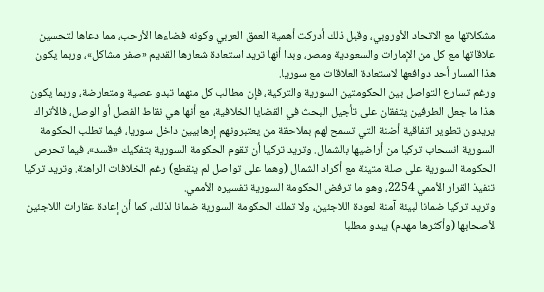مشكلاتها مع الاتحاد الأوروبي، وقبل ذلك أدركت أهمية العمق العربي وكونه فضاءها الأرحب، مما دعاها لتحسين علاقاتها مع كل من الإمارات والسعودية ومصر، وبدا أنها تريد استعادة شعارها القديم «صفر مشاكل»، وربما يكون هذا المسار أحد دوافعها لاستعادة العلاقات مع سوريا.
ورغم تسارع التواصل بين الحكومتين السورية والتركية، فإن مطالب كل منهما تبدو عصية ومتعارضة، وربما يكون هذا ما جعل الطرفين يتفقان على تأجيل البحث في القضايا الخلافية، مع أنها هي نقاط الفصل أو الوصل، فالأتراك يريدون تطوير اتفاقية أضنة التي تسمح لهم بملاحقة من يعتبرونهم إرهابيين داخل سوريا، فيما تطلب الحكومة السورية انسحاب تركيا من أراضيها بالشمال. وتريد تركيا أن تقوم الحكومة السورية بتفكيك «قسد»، فيما تحرص الحكومة السورية على صلة متينة مع أكراد الشمال (وهما على تواصل لم ينقطع) رغم الخلافات الراهنة. وتريد تركيا تنفيذ القرار الأممي 2254، وهو ما ترفض الحكومة السورية تفسيره الأممي.
وتريد تركيا ضمانا لبيئة آمنة لعودة اللاجئين، ولا تملك الحكومة السورية ضمانا لذلك، كما أن إعادة عقارات اللاجئين لأصحابها (وأكثرها مهدم) يبدو مطلبا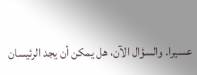عسيرا. والسؤال الآن، هل يمكن أن يجد الرئيسان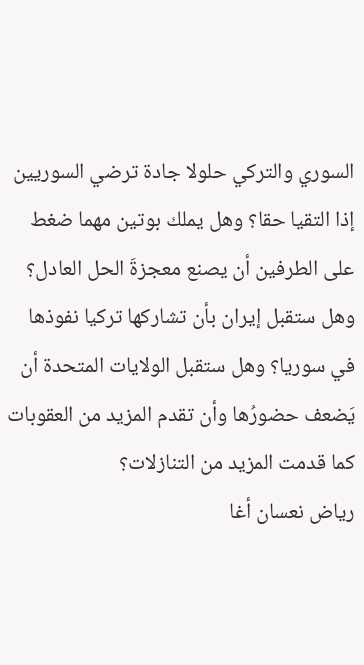السوري والتركي حلولا جادة ترضي السوريين إذا التقيا حقا؟ وهل يملك بوتين مهما ضغط على الطرفين أن يصنع معجزةَ الحل العادل؟ وهل ستقبل إيران بأن تشاركها تركيا نفوذها في سوريا؟ وهل ستقبل الولايات المتحدة أن يَضعف حضورُها وأن تقدم المزيد من العقوبات كما قدمت المزيد من التنازلات؟
رياض نعسان أغا